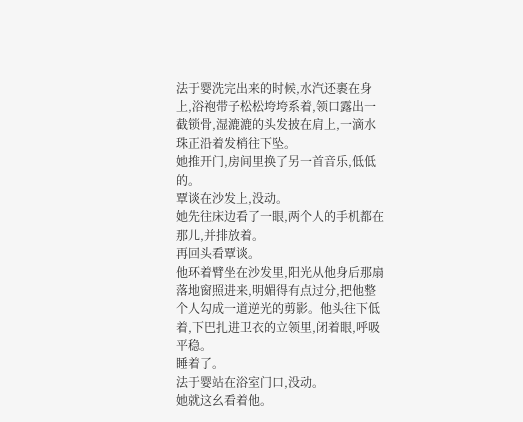法于婴洗完出来的时候,水汽还裹在身上,浴袍带子松松垮垮系着,领口露出一截锁骨,湿漉漉的头发披在肩上,一滴水珠正沿着发梢往下坠。
她推开门,房间里换了另一首音乐,低低的。
覃谈在沙发上,没动。
她先往床边看了一眼,两个人的手机都在那儿,并排放着。
再回头看覃谈。
他环着臂坐在沙发里,阳光从他身后那扇落地窗照进来,明媚得有点过分,把他整个人勾成一道逆光的剪影。他头往下低着,下巴扎进卫衣的立领里,闭着眼,呼吸平稳。
睡着了。
法于婴站在浴室门口,没动。
她就这幺看着他。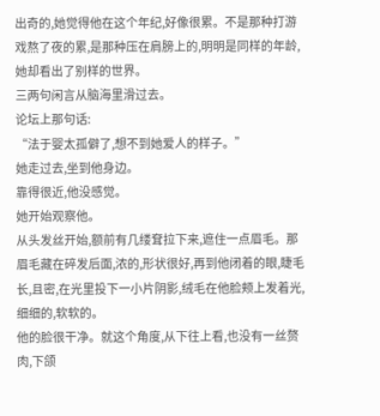出奇的,她觉得他在这个年纪,好像很累。不是那种打游戏熬了夜的累,是那种压在肩膀上的,明明是同样的年龄,她却看出了别样的世界。
三两句闲言从脑海里滑过去。
论坛上那句话:
“法于婴太孤僻了,想不到她爱人的样子。”
她走过去,坐到他身边。
靠得很近,他没感觉。
她开始观察他。
从头发丝开始,额前有几缕耷拉下来,遮住一点眉毛。那眉毛藏在碎发后面,浓的,形状很好,再到他闭着的眼,睫毛长,且密,在光里投下一小片阴影,绒毛在他脸颊上发着光,细细的,软软的。
他的脸很干净。就这个角度,从下往上看,也没有一丝赘肉,下颌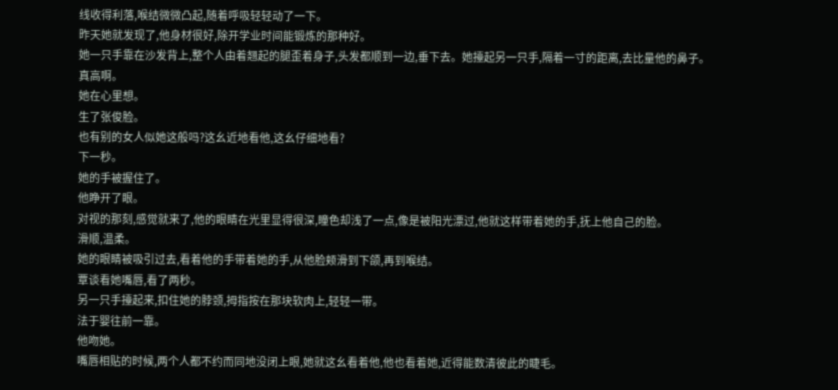线收得利落,喉结微微凸起,随着呼吸轻轻动了一下。
昨天她就发现了,他身材很好,除开学业时间能锻炼的那种好。
她一只手靠在沙发背上,整个人由着翘起的腿歪着身子,头发都顺到一边,垂下去。她擡起另一只手,隔着一寸的距离,去比量他的鼻子。
真高啊。
她在心里想。
生了张俊脸。
也有别的女人似她这般吗?这幺近地看他,这幺仔细地看?
下一秒。
她的手被握住了。
他睁开了眼。
对视的那刻,感觉就来了,他的眼睛在光里显得很深,瞳色却浅了一点,像是被阳光漂过,他就这样带着她的手,抚上他自己的脸。
滑顺,温柔。
她的眼睛被吸引过去,看着他的手带着她的手,从他脸颊滑到下颌,再到喉结。
覃谈看她嘴唇,看了两秒。
另一只手擡起来,扣住她的脖颈,拇指按在那块软肉上,轻轻一带。
法于婴往前一靠。
他吻她。
嘴唇相贴的时候,两个人都不约而同地没闭上眼,她就这幺看着他,他也看着她,近得能数清彼此的睫毛。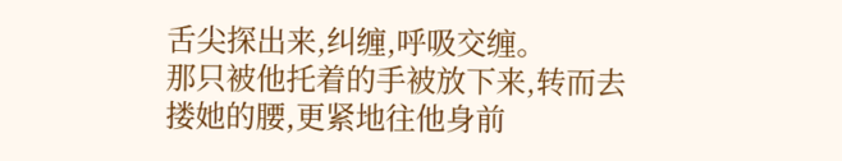舌尖探出来,纠缠,呼吸交缠。
那只被他托着的手被放下来,转而去搂她的腰,更紧地往他身前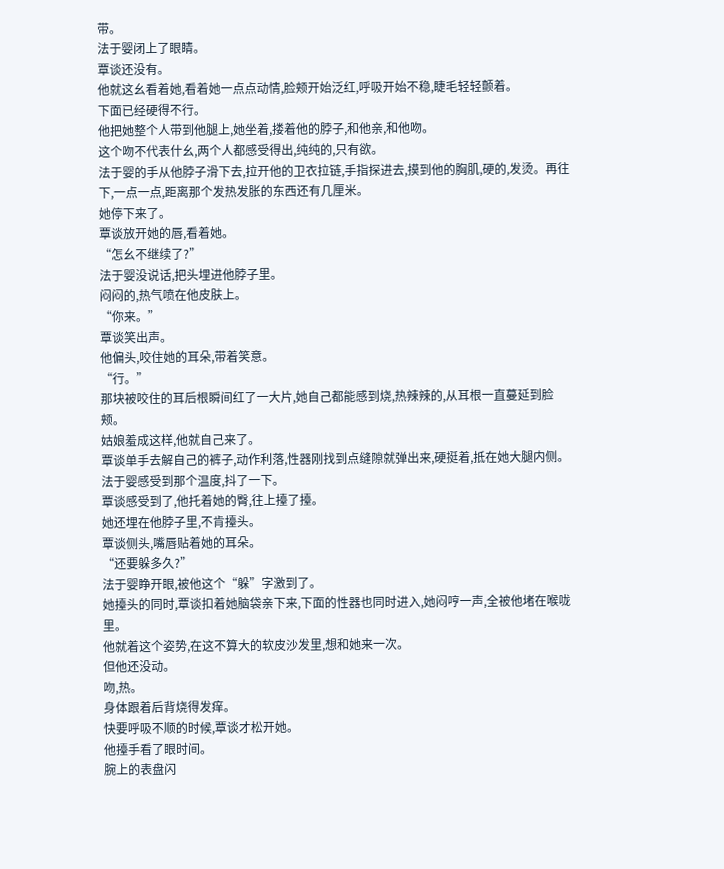带。
法于婴闭上了眼睛。
覃谈还没有。
他就这幺看着她,看着她一点点动情,脸颊开始泛红,呼吸开始不稳,睫毛轻轻颤着。
下面已经硬得不行。
他把她整个人带到他腿上,她坐着,搂着他的脖子,和他亲,和他吻。
这个吻不代表什幺,两个人都感受得出,纯纯的,只有欲。
法于婴的手从他脖子滑下去,拉开他的卫衣拉链,手指探进去,摸到他的胸肌,硬的,发烫。再往下,一点一点,距离那个发热发胀的东西还有几厘米。
她停下来了。
覃谈放开她的唇,看着她。
“怎幺不继续了?”
法于婴没说话,把头埋进他脖子里。
闷闷的,热气喷在他皮肤上。
“你来。”
覃谈笑出声。
他偏头,咬住她的耳朵,带着笑意。
“行。”
那块被咬住的耳后根瞬间红了一大片,她自己都能感到烧,热辣辣的,从耳根一直蔓延到脸颊。
姑娘羞成这样,他就自己来了。
覃谈单手去解自己的裤子,动作利落,性器刚找到点缝隙就弹出来,硬挺着,抵在她大腿内侧。
法于婴感受到那个温度,抖了一下。
覃谈感受到了,他托着她的臀,往上擡了擡。
她还埋在他脖子里,不肯擡头。
覃谈侧头,嘴唇贴着她的耳朵。
“还要躲多久?”
法于婴睁开眼,被他这个“躲”字激到了。
她擡头的同时,覃谈扣着她脑袋亲下来,下面的性器也同时进入,她闷哼一声,全被他堵在喉咙里。
他就着这个姿势,在这不算大的软皮沙发里,想和她来一次。
但他还没动。
吻,热。
身体跟着后背烧得发痒。
快要呼吸不顺的时候,覃谈才松开她。
他擡手看了眼时间。
腕上的表盘闪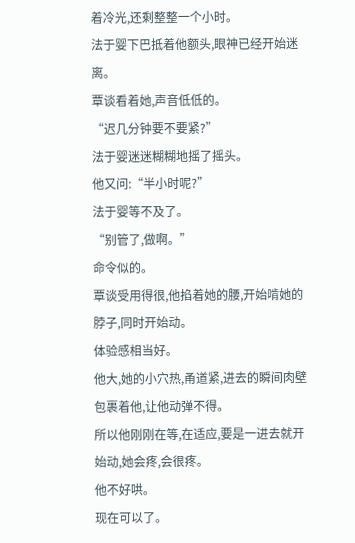着冷光,还剩整整一个小时。
法于婴下巴抵着他额头,眼神已经开始迷离。
覃谈看着她,声音低低的。
“迟几分钟要不要紧?”
法于婴迷迷糊糊地摇了摇头。
他又问:“半小时呢?”
法于婴等不及了。
“别管了,做啊。”
命令似的。
覃谈受用得很,他掐着她的腰,开始啃她的脖子,同时开始动。
体验感相当好。
他大,她的小穴热,甬道紧,进去的瞬间肉壁包裹着他,让他动弹不得。
所以他刚刚在等,在适应,要是一进去就开始动,她会疼,会很疼。
他不好哄。
现在可以了。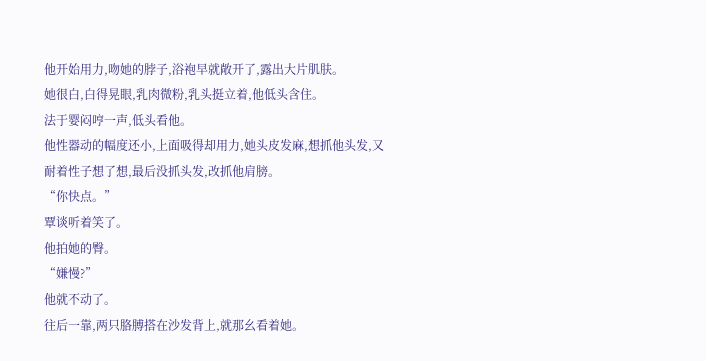他开始用力,吻她的脖子,浴袍早就敞开了,露出大片肌肤。
她很白,白得晃眼,乳肉微粉,乳头挺立着,他低头含住。
法于婴闷哼一声,低头看他。
他性器动的幅度还小,上面吸得却用力,她头皮发麻,想抓他头发,又耐着性子想了想,最后没抓头发,改抓他肩膀。
“你快点。”
覃谈听着笑了。
他拍她的臀。
“嫌慢?”
他就不动了。
往后一靠,两只胳膊搭在沙发背上,就那幺看着她。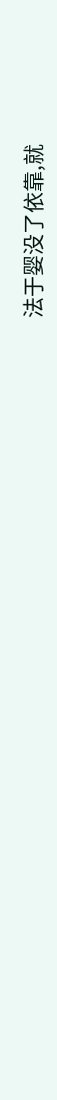法于婴没了依靠,就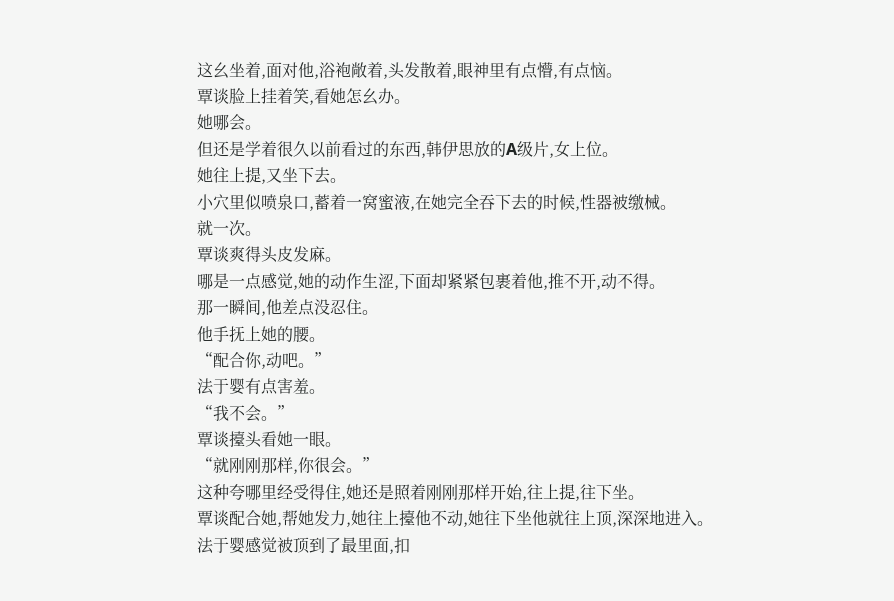这幺坐着,面对他,浴袍敞着,头发散着,眼神里有点懵,有点恼。
覃谈脸上挂着笑,看她怎幺办。
她哪会。
但还是学着很久以前看过的东西,韩伊思放的A级片,女上位。
她往上提,又坐下去。
小穴里似喷泉口,蓄着一窝蜜液,在她完全吞下去的时候,性器被缴械。
就一次。
覃谈爽得头皮发麻。
哪是一点感觉,她的动作生涩,下面却紧紧包裹着他,推不开,动不得。
那一瞬间,他差点没忍住。
他手抚上她的腰。
“配合你,动吧。”
法于婴有点害羞。
“我不会。”
覃谈擡头看她一眼。
“就刚刚那样,你很会。”
这种夸哪里经受得住,她还是照着刚刚那样开始,往上提,往下坐。
覃谈配合她,帮她发力,她往上擡他不动,她往下坐他就往上顶,深深地进入。
法于婴感觉被顶到了最里面,扣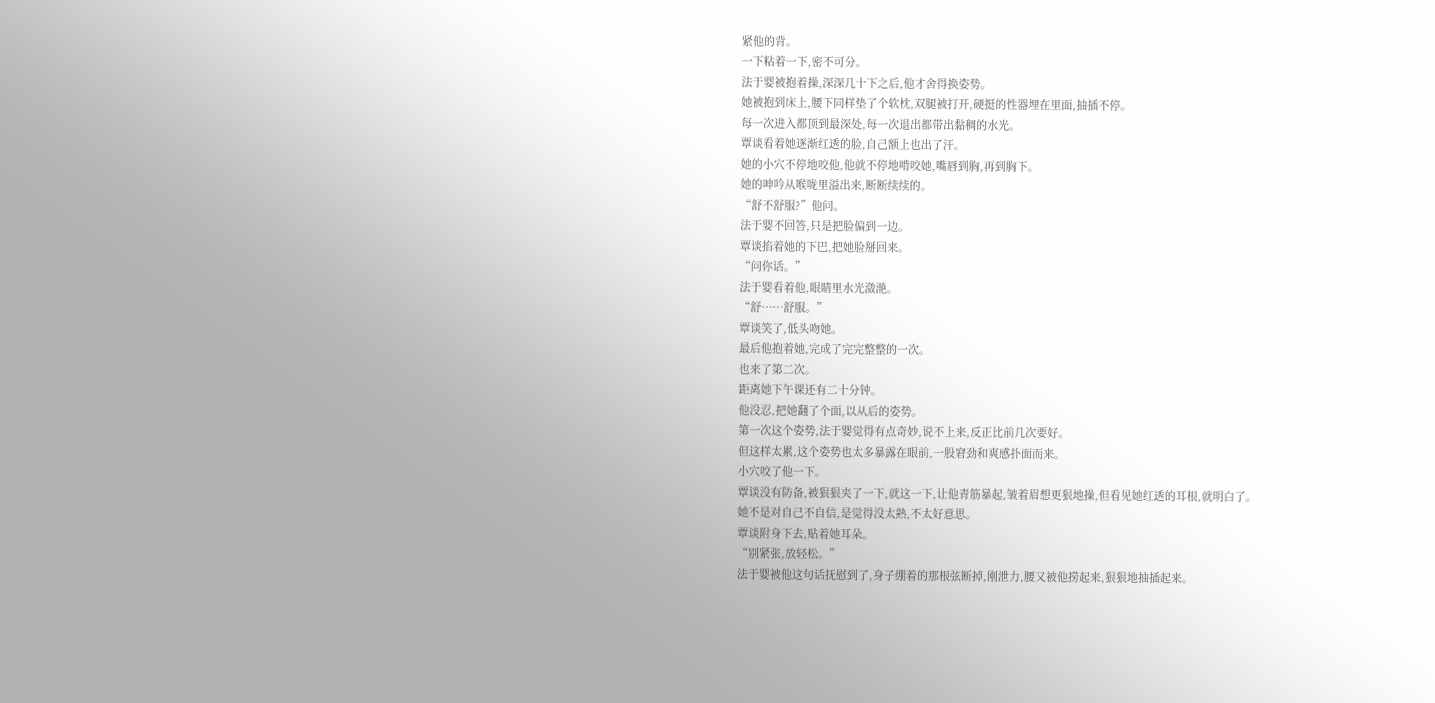紧他的背。
一下粘着一下,密不可分。
法于婴被抱着操,深深几十下之后,他才舍得换姿势。
她被抱到床上,腰下同样垫了个软枕,双腿被打开,硬挺的性器埋在里面,抽插不停。
每一次进入都顶到最深处,每一次退出都带出黏稠的水光。
覃谈看着她逐渐红透的脸,自己额上也出了汗。
她的小穴不停地咬他,他就不停地啃咬她,嘴唇到胸,再到胸下。
她的呻吟从喉咙里溢出来,断断续续的。
“舒不舒服?”他问。
法于婴不回答,只是把脸偏到一边。
覃谈掐着她的下巴,把她脸掰回来。
“问你话。”
法于婴看着他,眼睛里水光潋滟。
“舒……舒服。”
覃谈笑了,低头吻她。
最后他抱着她,完成了完完整整的一次。
也来了第二次。
距离她下午课还有二十分钟。
他没忍,把她翻了个面,以从后的姿势。
第一次这个姿势,法于婴觉得有点奇妙,说不上来,反正比前几次要好。
但这样太累,这个姿势也太多暴露在眼前,一股窘劲和爽感扑面而来。
小穴咬了他一下。
覃谈没有防备,被狠狠夹了一下,就这一下,让他青筋暴起,皱着眉想更狠地操,但看见她红透的耳根,就明白了。
她不是对自己不自信,是觉得没太熟,不太好意思。
覃谈附身下去,贴着她耳朵。
“别紧张,放轻松。”
法于婴被他这句话抚慰到了,身子绷着的那根弦断掉,刚泄力,腰又被他捞起来,狠狠地抽插起来。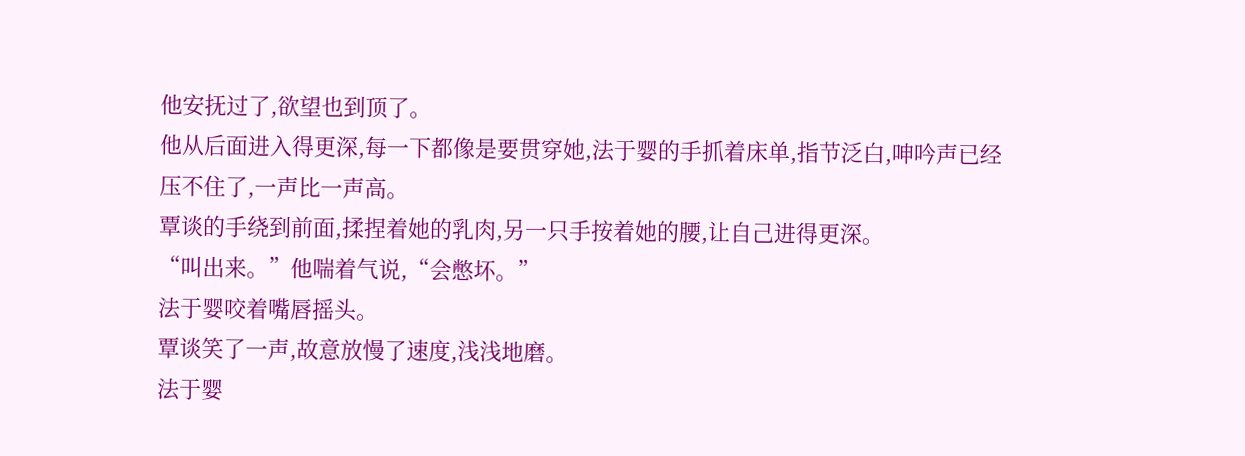他安抚过了,欲望也到顶了。
他从后面进入得更深,每一下都像是要贯穿她,法于婴的手抓着床单,指节泛白,呻吟声已经压不住了,一声比一声高。
覃谈的手绕到前面,揉捏着她的乳肉,另一只手按着她的腰,让自己进得更深。
“叫出来。”他喘着气说,“会憋坏。”
法于婴咬着嘴唇摇头。
覃谈笑了一声,故意放慢了速度,浅浅地磨。
法于婴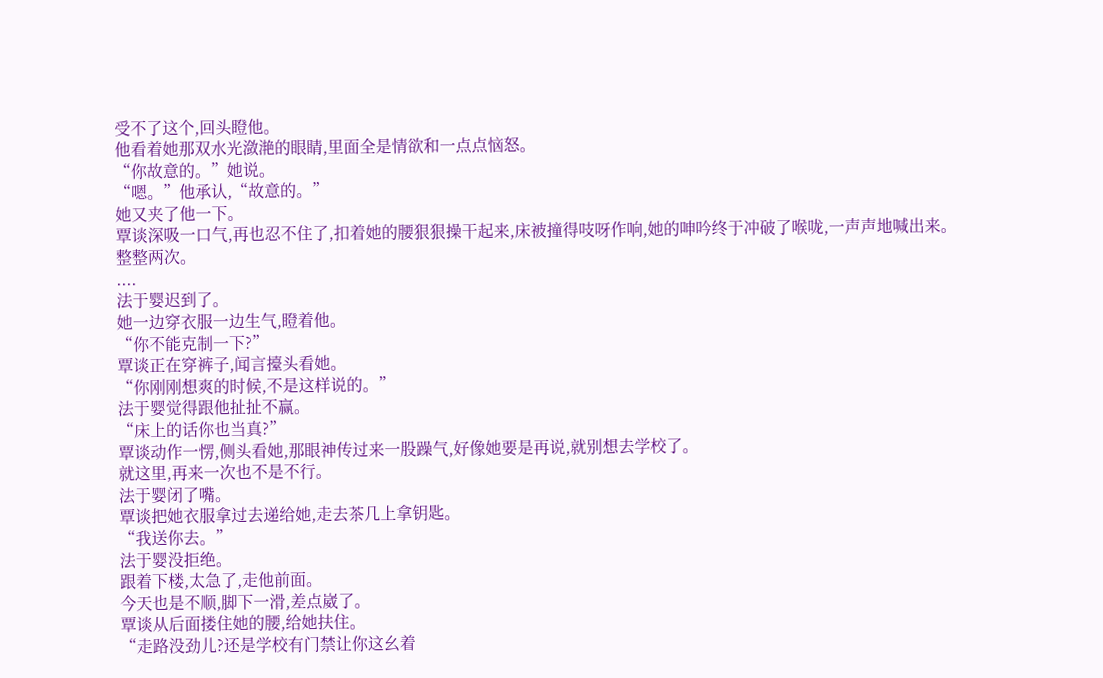受不了这个,回头瞪他。
他看着她那双水光潋滟的眼睛,里面全是情欲和一点点恼怒。
“你故意的。”她说。
“嗯。”他承认,“故意的。”
她又夹了他一下。
覃谈深吸一口气,再也忍不住了,扣着她的腰狠狠操干起来,床被撞得吱呀作响,她的呻吟终于冲破了喉咙,一声声地喊出来。
整整两次。
....
法于婴迟到了。
她一边穿衣服一边生气,瞪着他。
“你不能克制一下?”
覃谈正在穿裤子,闻言擡头看她。
“你刚刚想爽的时候,不是这样说的。”
法于婴觉得跟他扯扯不赢。
“床上的话你也当真?”
覃谈动作一愣,侧头看她,那眼神传过来一股躁气,好像她要是再说,就别想去学校了。
就这里,再来一次也不是不行。
法于婴闭了嘴。
覃谈把她衣服拿过去递给她,走去茶几上拿钥匙。
“我送你去。”
法于婴没拒绝。
跟着下楼,太急了,走他前面。
今天也是不顺,脚下一滑,差点崴了。
覃谈从后面搂住她的腰,给她扶住。
“走路没劲儿?还是学校有门禁让你这幺着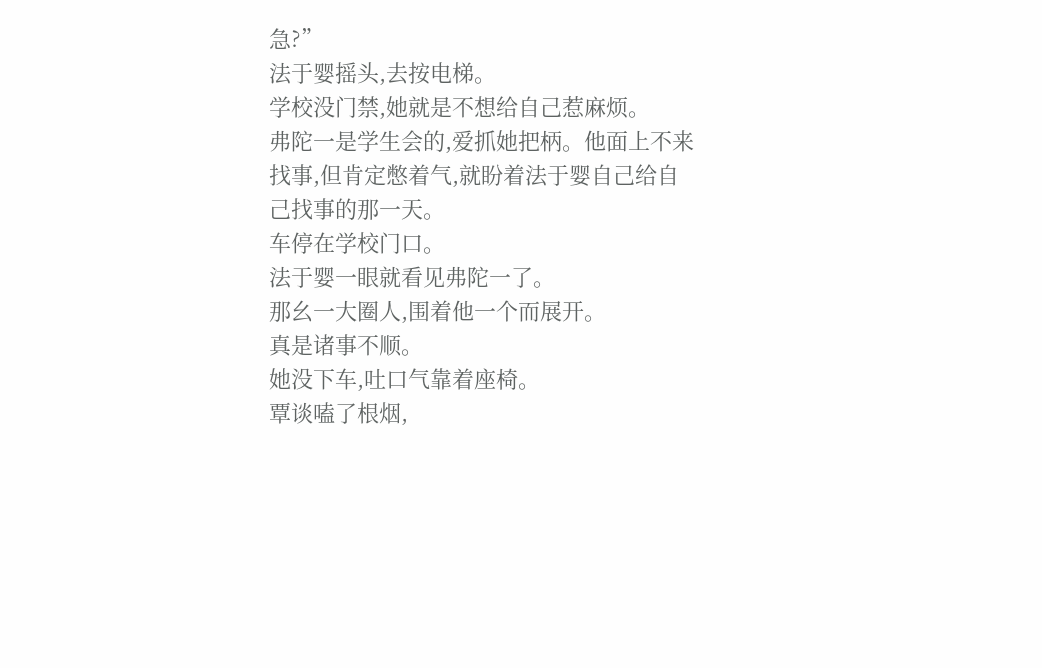急?”
法于婴摇头,去按电梯。
学校没门禁,她就是不想给自己惹麻烦。
弗陀一是学生会的,爱抓她把柄。他面上不来找事,但肯定憋着气,就盼着法于婴自己给自己找事的那一天。
车停在学校门口。
法于婴一眼就看见弗陀一了。
那幺一大圈人,围着他一个而展开。
真是诸事不顺。
她没下车,吐口气靠着座椅。
覃谈嗑了根烟,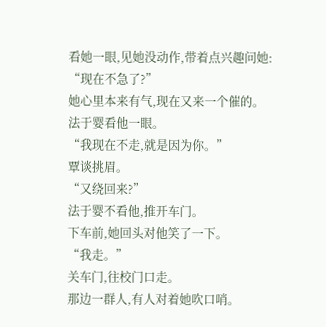看她一眼,见她没动作,带着点兴趣问她:
“现在不急了?”
她心里本来有气,现在又来一个催的。
法于婴看他一眼。
“我现在不走,就是因为你。”
覃谈挑眉。
“又绕回来?”
法于婴不看他,推开车门。
下车前,她回头对他笑了一下。
“我走。”
关车门,往校门口走。
那边一群人,有人对着她吹口哨。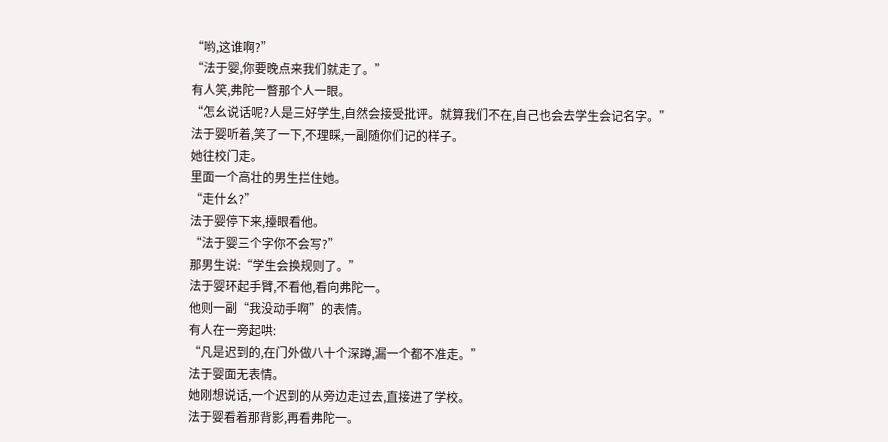“哟,这谁啊?”
“法于婴,你要晚点来我们就走了。”
有人笑,弗陀一瞥那个人一眼。
“怎幺说话呢?人是三好学生,自然会接受批评。就算我们不在,自己也会去学生会记名字。”
法于婴听着,笑了一下,不理睬,一副随你们记的样子。
她往校门走。
里面一个高壮的男生拦住她。
“走什幺?”
法于婴停下来,擡眼看他。
“法于婴三个字你不会写?”
那男生说:“学生会换规则了。”
法于婴环起手臂,不看他,看向弗陀一。
他则一副“我没动手啊”的表情。
有人在一旁起哄:
“凡是迟到的,在门外做八十个深蹲,漏一个都不准走。”
法于婴面无表情。
她刚想说话,一个迟到的从旁边走过去,直接进了学校。
法于婴看着那背影,再看弗陀一。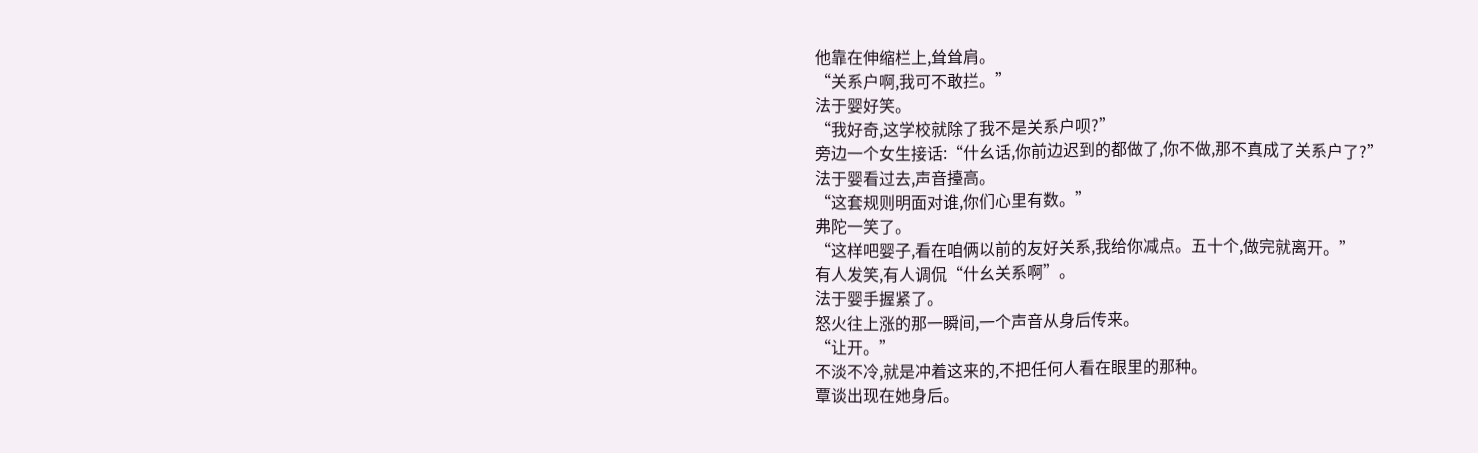他靠在伸缩栏上,耸耸肩。
“关系户啊,我可不敢拦。”
法于婴好笑。
“我好奇,这学校就除了我不是关系户呗?”
旁边一个女生接话:“什幺话,你前边迟到的都做了,你不做,那不真成了关系户了?”
法于婴看过去,声音擡高。
“这套规则明面对谁,你们心里有数。”
弗陀一笑了。
“这样吧婴子,看在咱俩以前的友好关系,我给你减点。五十个,做完就离开。”
有人发笑,有人调侃“什幺关系啊”。
法于婴手握紧了。
怒火往上涨的那一瞬间,一个声音从身后传来。
“让开。”
不淡不冷,就是冲着这来的,不把任何人看在眼里的那种。
覃谈出现在她身后。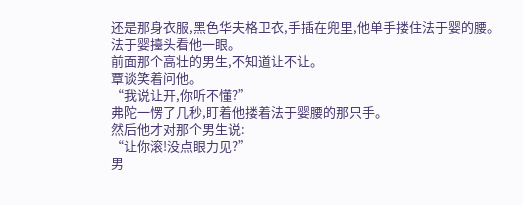还是那身衣服,黑色华夫格卫衣,手插在兜里,他单手搂住法于婴的腰。
法于婴擡头看他一眼。
前面那个高壮的男生,不知道让不让。
覃谈笑着问他。
“我说让开,你听不懂?”
弗陀一愣了几秒,盯着他搂着法于婴腰的那只手。
然后他才对那个男生说:
“让你滚!没点眼力见?”
男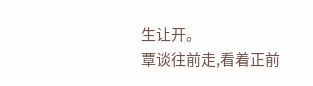生让开。
覃谈往前走,看着正前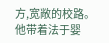方,宽敞的校路。
他带着法于婴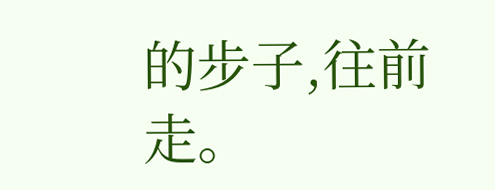的步子,往前走。